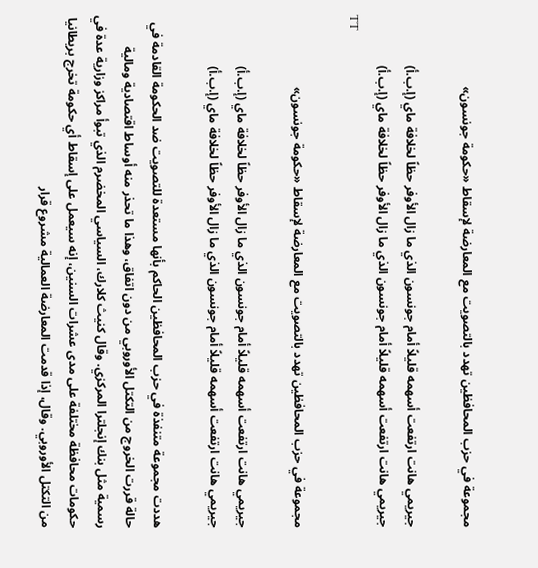مجموعة في حزب المحافظين تهدد بالتصويت مع المعارضة لإسقاط «حكومة جونسون»

جيريمي هانت ارتفعت أسهمه قليلاً أمام جونسون الذي ما زال الأوفر حظاً لخلافة ماي (إ.ب.أ)
جيريمي هانت ارتفعت أسهمه قليلاً أمام جونسون الذي ما زال الأوفر حظاً لخلافة ماي (إ.ب.أ)
TT

مجموعة في حزب المحافظين تهدد بالتصويت مع المعارضة لإسقاط «حكومة جونسون»

جيريمي هانت ارتفعت أسهمه قليلاً أمام جونسون الذي ما زال الأوفر حظاً لخلافة ماي (إ.ب.أ)
جيريمي هانت ارتفعت أسهمه قليلاً أمام جونسون الذي ما زال الأوفر حظاً لخلافة ماي (إ.ب.أ)

هددت مجموعة متنفذة في حزب المحافظين الحاكم بأنها مستعدة للتصويت ضد الحكومة القادمة في حالة قررت الخروج من التكتل الأوروبي من دون اتفاق، وهذا ما تحذر منه أوساط اقتصادية ومالية رسمية مثل بنك إنجلترا المركزي. وقال كنيث كلارك، السياسي المخضرم الذي تبوأ مراكز وزارية عدة في حكومات محافظة مختلفة على مدى عشرات السنين، إنه سيعمل على إسقاط أي حكومة تخرج بريطانيا من التكتل الأوروبي. وقال، إذا قدمت المعارضة العمالية مشروع قرار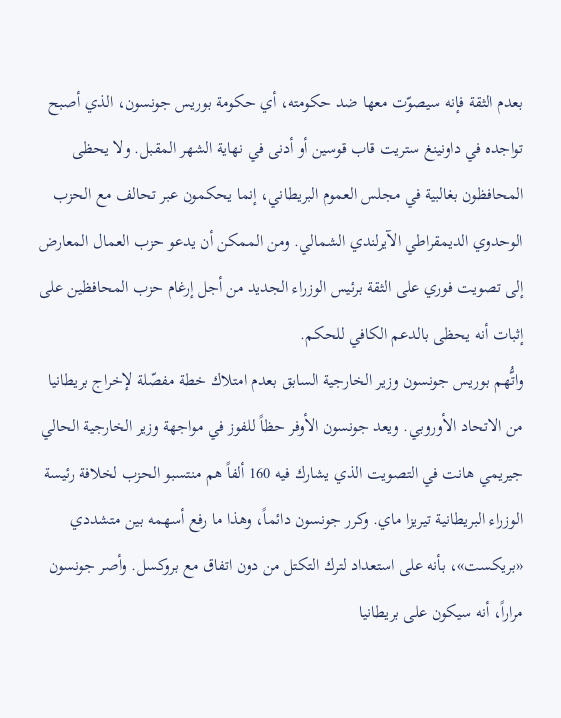بعدم الثقة فإنه سيصوّت معها ضد حكومته، أي حكومة بوريس جونسون، الذي أصبح تواجده في داونينغ ستريت قاب قوسين أو أدنى في نهاية الشهر المقبل. ولا يحظى المحافظون بغالبية في مجلس العموم البريطاني، إنما يحكمون عبر تحالف مع الحزب الوحدوي الديمقراطي الآيرلندي الشمالي. ومن الممكن أن يدعو حزب العمال المعارض إلى تصويت فوري على الثقة برئيس الوزراء الجديد من أجل إرغام حزب المحافظين على إثبات أنه يحظى بالدعم الكافي للحكم.
واتُّهم بوريس جونسون وزير الخارجية السابق بعدم امتلاك خطة مفصّلة لإخراج بريطانيا من الاتحاد الأوروبي. ويعد جونسون الأوفر حظاً للفوز في مواجهة وزير الخارجية الحالي جيريمي هانت في التصويت الذي يشارك فيه 160 ألفاً هم منتسبو الحزب لخلافة رئيسة الوزراء البريطانية تيريزا ماي. وكرر جونسون دائماً، وهذا ما رفع أسهمه بين متشددي «بريكست»، بأنه على استعداد لترك التكتل من دون اتفاق مع بروكسل. وأصر جونسون مراراً، أنه سيكون على بريطانيا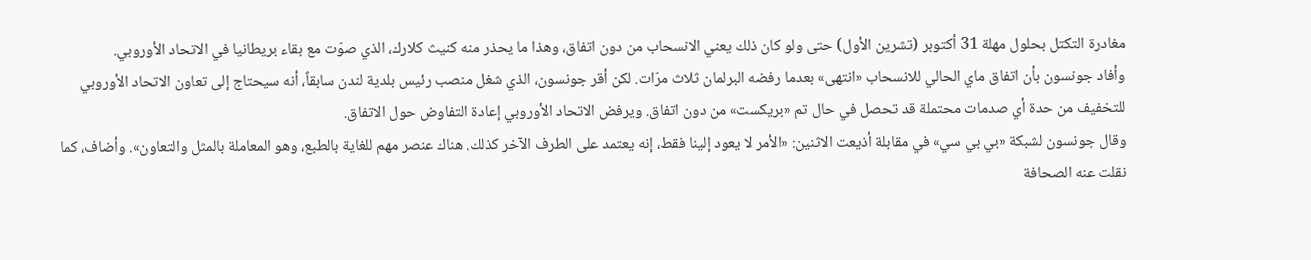مغادرة التكتل بحلول مهلة 31 أكتوبر (تشرين الأول) حتى ولو كان ذلك يعني الانسحاب من دون اتفاق، وهذا ما يحذر منه كنيث كلارك، الذي صوّت مع بقاء بريطانيا في الاتحاد الأوروبي.
وأفاد جونسون بأن اتفاق ماي الحالي للانسحاب «انتهى» بعدما رفضه البرلمان ثلاث مرّات. لكن أقر جونسون، الذي شغل منصب رئيس بلدية لندن سابقاً، أنه سيحتاج إلى تعاون الاتحاد الأوروبي للتخفيف من حدة أي صدمات محتملة قد تحصل في حال تم «بريكست» من دون اتفاق. ويرفض الاتحاد الأوروبي إعادة التفاوض حول الاتفاق.
وقال جونسون لشبكة «بي بي سي» في مقابلة أذيعت الاثنين: «الأمر لا يعود إلينا فقط، إنه يعتمد على الطرف الآخر كذلك. هناك عنصر مهم للغاية بالطبع، وهو المعاملة بالمثل والتعاون». وأضاف، كما نقلت عنه الصحافة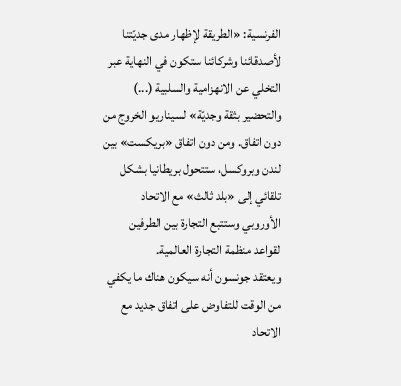الفرنسية: «الطريقة لإظهار مدى جديّتنا لأصدقائنا وشركائنا ستكون في النهاية عبر التخلي عن الانهزامية والسلبية (...) والتحضير بثقة وجديّة» لسيناريو الخروج من دون اتفاق. ومن دون اتفاق «بريكست» بين لندن وبروكسل، ستتحول بريطانيا بشكل تلقائي إلى «بلد ثالث» مع الاتحاد الأوروبي وستتبع التجارة بين الطرفين لقواعد منظمة التجارة العالمية.
ويعتقد جونسون أنه سيكون هناك ما يكفي من الوقت للتفاوض على اتفاق جديد مع الاتحاد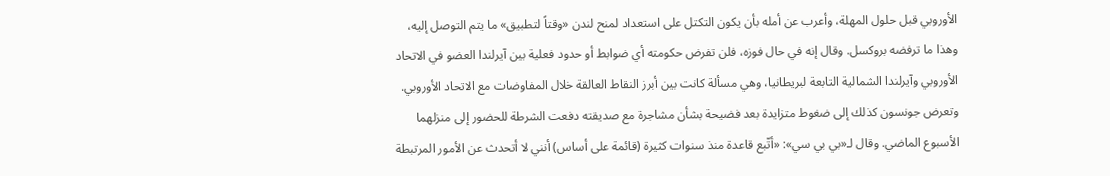الأوروبي قبل حلول المهلة، وأعرب عن أمله بأن يكون التكتل على استعداد لمنح لندن «وقتاً لتطبيق» ما يتم التوصل إليه، وهذا ما ترفضه بروكسل. وقال إنه في حال فوزه، فلن تفرض حكومته أي ضوابط أو حدود فعلية بين آيرلندا العضو في الاتحاد الأوروبي وآيرلندا الشمالية التابعة لبريطانيا، وهي مسألة كانت بين أبرز النقاط العالقة خلال المفاوضات مع الاتحاد الأوروبي.
وتعرض جونسون كذلك إلى ضغوط متزايدة بعد فضيحة بشأن مشاجرة مع صديقته دفعت الشرطة للحضور إلى منزلهما الأسبوع الماضي. وقال لـ«بي بي سي»: «أتّبع قاعدة منذ سنوات كثيرة (قائمة على أساس) أنني لا أتحدث عن الأمور المرتبطة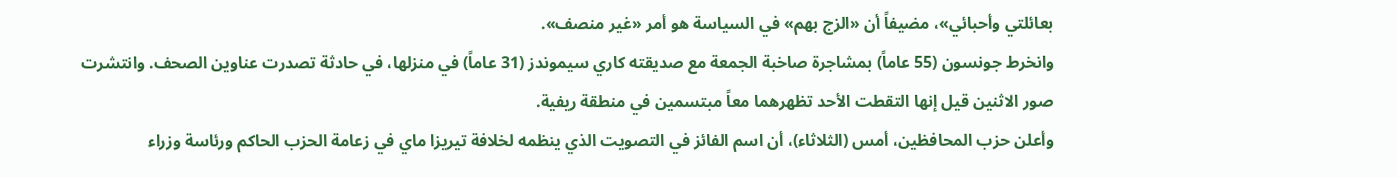بعائلتي وأحبائي»، مضيفاً أن «الزج بهم» في السياسة هو أمر «غير منصف».
وانخرط جونسون (55 عاماً) بمشاجرة صاخبة الجمعة مع صديقته كاري سيموندز (31 عاماً) في منزلها، في حادثة تصدرت عناوين الصحف. وانتشرت صور الاثنين قيل إنها التقطت الأحد تظهرهما معاً مبتسمين في منطقة ريفية.
وأعلن حزب المحافظين، أمس (الثلاثاء)، أن اسم الفائز في التصويت الذي ينظمه لخلافة تيريزا ماي في زعامة الحزب الحاكم ورئاسة وزراء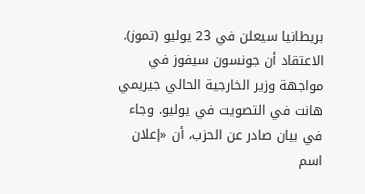بريطانيا سيعلن في 23 يوليو (تموز).
الاعتقاد أن جونسون سيفوز في مواجهة وزير الخارجية الحالي جيريمي هانت في التصويت في يوليو. وجاء في بيان صادر عن الحزب، أن «إعلان اسم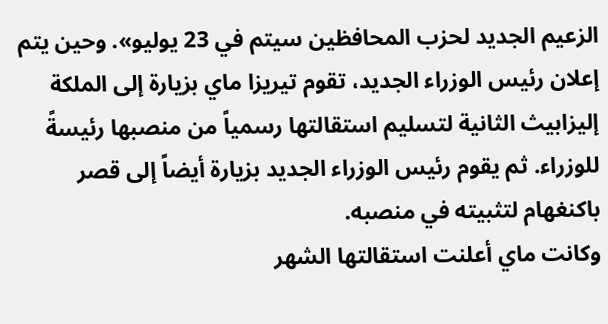الزعيم الجديد لحزب المحافظين سيتم في 23 يوليو». وحين يتم إعلان رئيس الوزراء الجديد، تقوم تيريزا ماي بزيارة إلى الملكة إليزابيث الثانية لتسليم استقالتها رسمياً من منصبها رئيسةً للوزراء. ثم يقوم رئيس الوزراء الجديد بزيارة أيضاً إلى قصر باكنغهام لتثبيته في منصبه.
وكانت ماي أعلنت استقالتها الشهر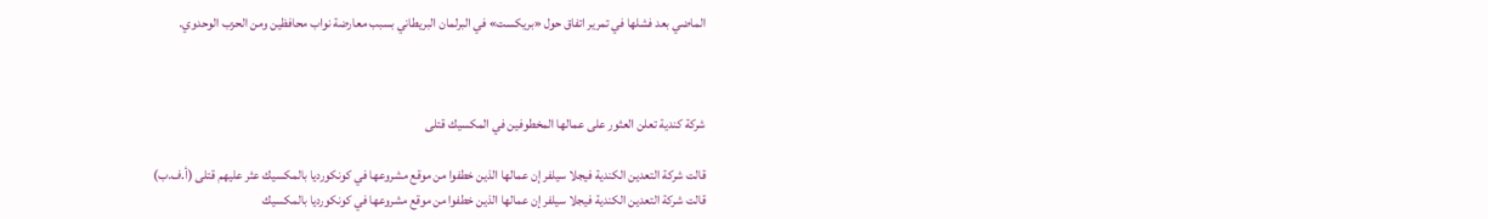الماضي بعد فشلها في تمرير اتفاق حول «بريكست» في البرلمان البريطاني بسبب معارضة نواب محافظين ومن الحزب الوحدوي.



شركة كندية تعلن العثور على عمالها المخطوفين في المكسيك قتلى

قالت شركة التعدين الكندية فيجلا سيلفر إن عمالها الذين خطفوا من ‌موقع ‌مشروعها ‌في كونكورديا بالمكسيك عثر ‌عليهم قتلى (أ.ف.ب)
قالت شركة التعدين الكندية فيجلا سيلفر إن عمالها الذين خطفوا من ‌موقع ‌مشروعها ‌في كونكورديا بالمكسيك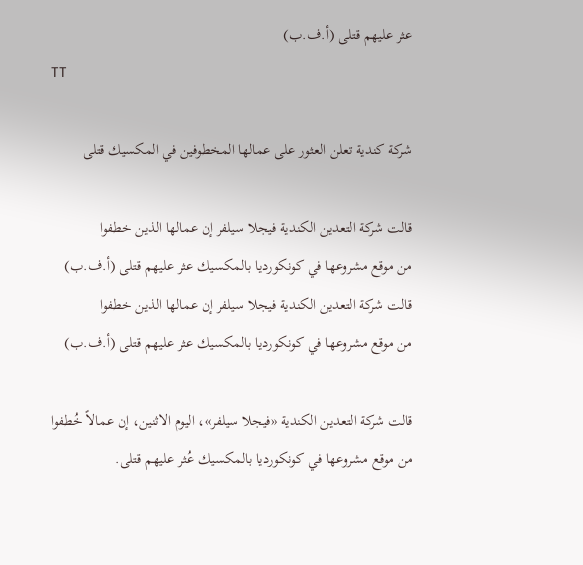عثر ‌عليهم قتلى (أ.ف.ب)
TT

شركة كندية تعلن العثور على عمالها المخطوفين في المكسيك قتلى

قالت شركة التعدين الكندية فيجلا سيلفر إن عمالها الذين خطفوا من ‌موقع ‌مشروعها ‌في كونكورديا بالمكسيك عثر ‌عليهم قتلى (أ.ف.ب)
قالت شركة التعدين الكندية فيجلا سيلفر إن عمالها الذين خطفوا من ‌موقع ‌مشروعها ‌في كونكورديا بالمكسيك عثر ‌عليهم قتلى (أ.ف.ب)

قالت شركة التعدين الكندية «فيجلا سيلفر»، اليوم الاثنين، إن عمالاً خُطفوا من ‌موقع ‌مشروعها ‌في كونكورديا بالمكسيك عُثر ‌عليهم قتلى.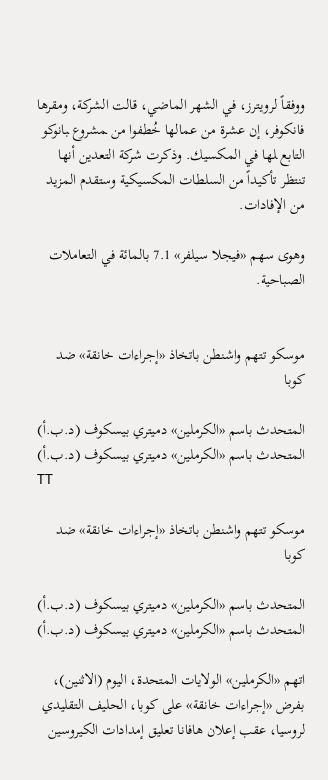ووفقاً لرويترز، في الشهر الماضي، قالت الشركة، ومقرها فانكوفر، إن عشرة من عمالها خُطفوا ‌من ‍مشروع ‍بانوكو التابع ‍لها في المكسيك. وذكرت شركة التعدين أنها تنتظر تأكيداً من السلطات المكسيكية وستقدم المزيد من الإفادات.

وهوى سهم «فيجلا سيلفر» 7.1 بالمائة في التعاملات الصباحية.


موسكو تتهم واشنطن باتخاذ «إجراءات خانقة» ضد كوبا

المتحدث باسم «الكرملين» دميتري بيسكوف (د.ب.أ)
المتحدث باسم «الكرملين» دميتري بيسكوف (د.ب.أ)
TT

موسكو تتهم واشنطن باتخاذ «إجراءات خانقة» ضد كوبا

المتحدث باسم «الكرملين» دميتري بيسكوف (د.ب.أ)
المتحدث باسم «الكرملين» دميتري بيسكوف (د.ب.أ)

اتهم «الكرملين» الولايات المتحدة، اليوم (الاثنين)، بفرض «إجراءات خانقة» على كوبا، الحليف التقليدي لروسيا، عقب إعلان هافانا تعليق إمدادات الكيروسين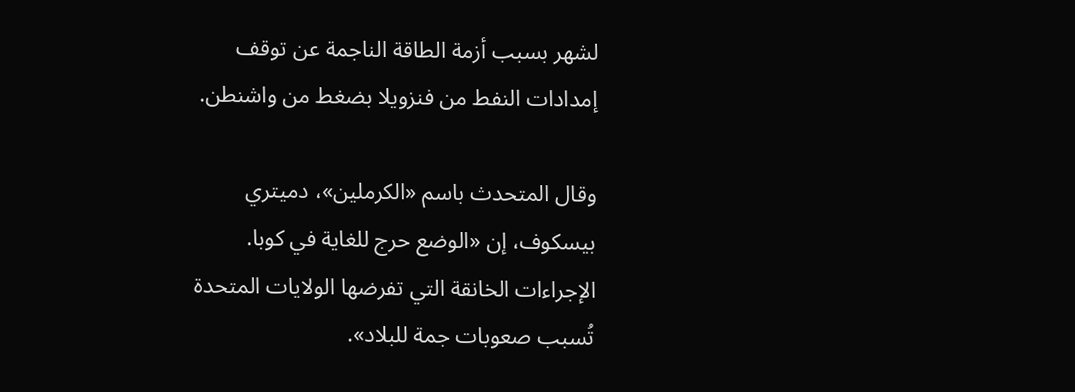لشهر بسبب أزمة الطاقة الناجمة عن توقف إمدادات النفط من فنزويلا بضغط من واشنطن.

وقال المتحدث باسم «الكرملين»، دميتري بيسكوف، إن «الوضع حرج للغاية في كوبا. الإجراءات الخانقة التي تفرضها الولايات المتحدة تُسبب صعوبات جمة للبلاد».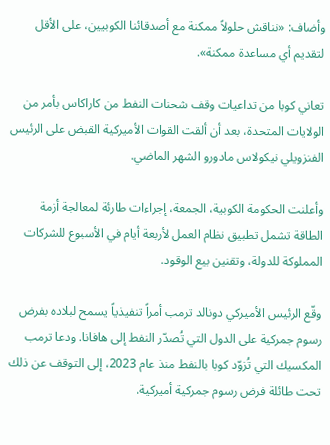وأضاف: «نناقش حلولاً ممكنة مع أصدقائنا الكوبيين، على الأقل لتقديم أي مساعدة ممكنة».

تعاني كوبا من تداعيات وقف شحنات النفط من كاراكاس بأمر من الولايات المتحدة، بعد أن ألقت القوات الأميركية القبض على الرئيس الفنزويلي نيكولاس مادورو الشهر الماضي.

وأعلنت الحكومة الكوبية، الجمعة، إجراءات طارئة لمعالجة أزمة الطاقة تشمل تطبيق نظام العمل لأربعة أيام في الأسبوع للشركات المملوكة للدولة، وتقنين بيع الوقود.

وقّع الرئيس الأميركي دونالد ترمب أمراً تنفيذياً يسمح لبلاده بفرض رسوم جمركية على الدول التي تُصدّر النفط إلى هافانا. ودعا ترمب المكسيك التي تُزوّد كوبا بالنفط منذ عام 2023، إلى التوقف عن ذلك تحت طائلة فرض رسوم جمركية أميركية.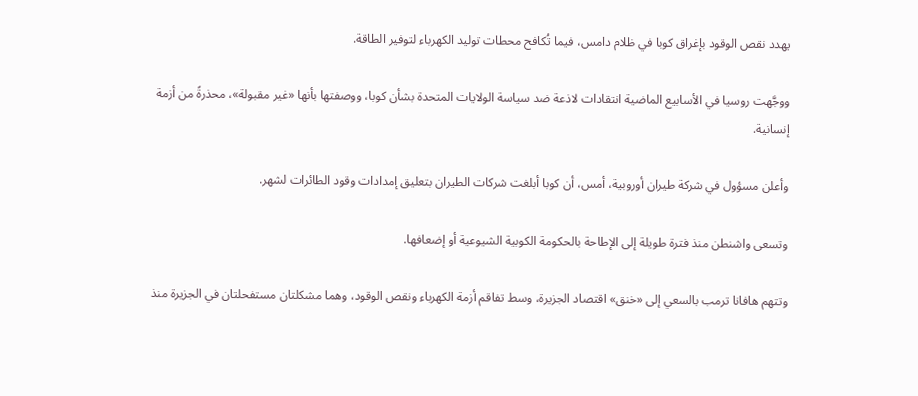يهدد نقص الوقود بإغراق كوبا في ظلام دامس، فيما تُكافح محطات توليد الكهرباء لتوفير الطاقة.

ووجَّهت روسيا في الأسابيع الماضية انتقادات لاذعة ضد سياسة الولايات المتحدة بشأن كوبا، ووصفتها بأنها «غير مقبولة»، محذرةً من أزمة إنسانية.

وأعلن مسؤول في شركة طيران أوروبية، أمس، أن كوبا أبلغت شركات الطيران بتعليق إمدادات وقود الطائرات لشهر.

وتسعى واشنطن منذ فترة طويلة إلى الإطاحة بالحكومة الكوبية الشيوعية أو إضعافها.

وتتهم هافانا ترمب بالسعي إلى «خنق» اقتصاد الجزيرة، وسط تفاقم أزمة الكهرباء ونقص الوقود، وهما مشكلتان مستفحلتان في الجزيرة منذ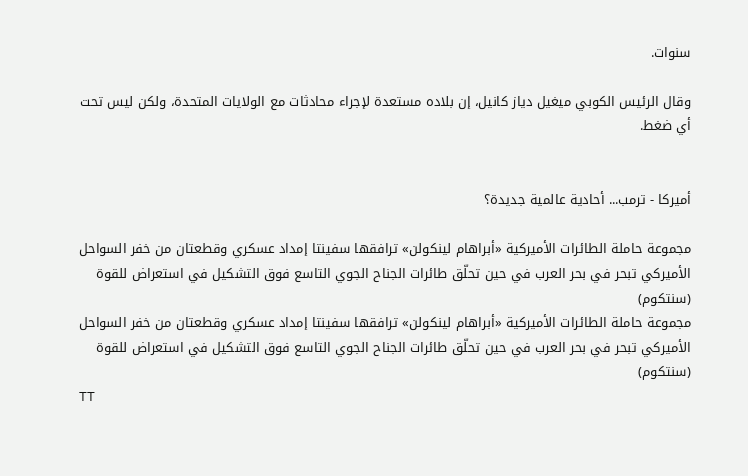سنوات.

وقال الرئيس الكوبي ميغيل دياز كانيل، إن بلاده مستعدة لإجراء محادثات مع الولايات المتحدة، ولكن ليس تحت أي ضغط.


أميركا - ترمب... أحادية عالمية جديدة؟

مجموعة حاملة الطائرات الأميركية «أبراهام لينكولن» ترافقها سفينتا إمداد عسكري وقطعتان من خفر السواحل الأميركي تبحر في بحر العرب في حين تحلّق طائرات الجناح الجوي التاسع فوق التشكيل في استعراض للقوة (سنتكوم)
مجموعة حاملة الطائرات الأميركية «أبراهام لينكولن» ترافقها سفينتا إمداد عسكري وقطعتان من خفر السواحل الأميركي تبحر في بحر العرب في حين تحلّق طائرات الجناح الجوي التاسع فوق التشكيل في استعراض للقوة (سنتكوم)
TT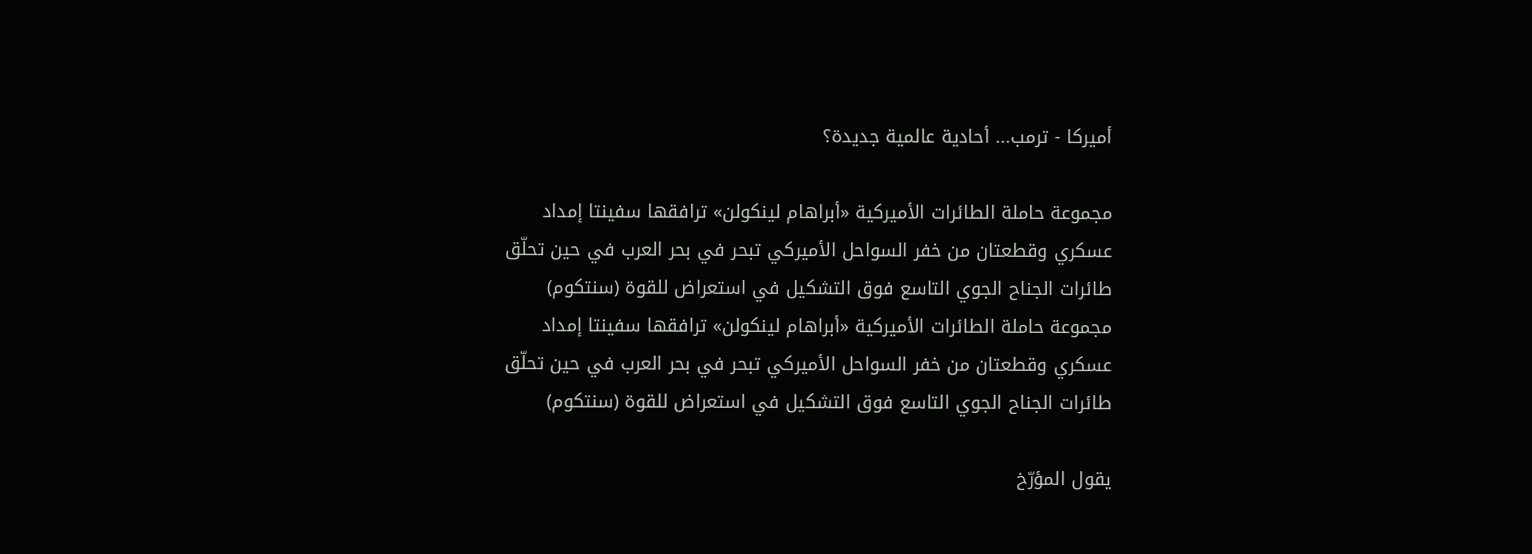أميركا - ترمب... أحادية عالمية جديدة؟

مجموعة حاملة الطائرات الأميركية «أبراهام لينكولن» ترافقها سفينتا إمداد عسكري وقطعتان من خفر السواحل الأميركي تبحر في بحر العرب في حين تحلّق طائرات الجناح الجوي التاسع فوق التشكيل في استعراض للقوة (سنتكوم)
مجموعة حاملة الطائرات الأميركية «أبراهام لينكولن» ترافقها سفينتا إمداد عسكري وقطعتان من خفر السواحل الأميركي تبحر في بحر العرب في حين تحلّق طائرات الجناح الجوي التاسع فوق التشكيل في استعراض للقوة (سنتكوم)

يقول المؤرّخ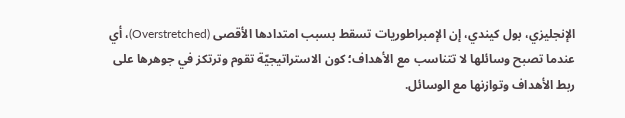الإنجليزي، بول كيندي، إن الإمبراطوريات تسقط بسبب امتدادها الأقصى (Overstretched)، أي عندما تصبح وسائلها لا تتناسب مع الأهداف؛ كون الاستراتيجيّة تقوم وترتكز في جوهرها على ربط الأهداف وتوازنها مع الوسائل.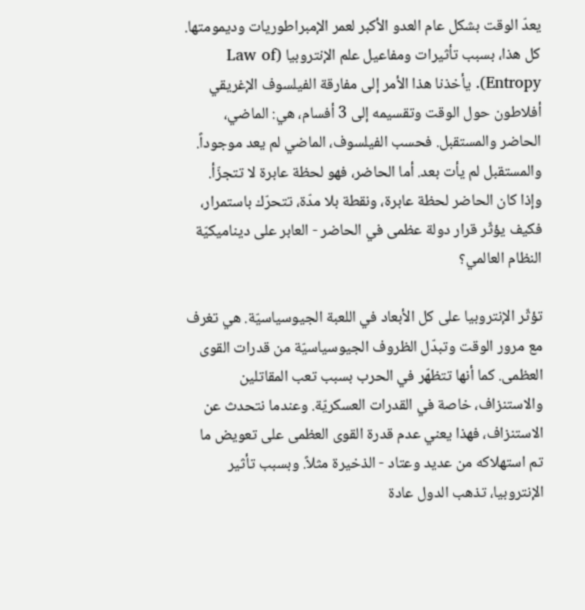يعدّ الوقت بشكل عام العدو الأكبر لعمر الإمبراطوريات وديمومتها. كل هذا، بسبب تأثيرات ومفاعيل علم الإنتروبيا (Law of Entropy). يأخذنا هذا الأمر إلى مفارقة الفيلسوف الإغريقي أفلاطون حول الوقت وتقسيمه إلى 3 أفسام، هي: الماضي، الحاضر والمستقبل. فحسب الفيلسوف، الماضي لم يعد موجوداً. والمستقبل لم يأت بعد. أما الحاضر، فهو لحظة عابرة لا تتجزّأ. وإذا كان الحاضر لحظة عابرة، ونقطة بلا مدّة، تتحرّك باستمرار، فكيف يؤثّر قرار دولة عظمى في الحاضر - العابر على ديناميكيّة النظام العالمي؟

تؤثّر الإنتروبيا على كل الأبعاد في اللعبة الجيوسياسيّة. هي تغرف مع مرور الوقت وتبدّل الظروف الجيوسياسيّة من قدرات القوى العظمى. كما أنها تتظهّر في الحرب بسبب تعب المقاتلين والاستنزاف، خاصة في القدرات العسكريّة. وعندما نتحدث عن الاستنزاف، فهذا يعني عدم قدرة القوى العظمى على تعويض ما تم استهلاكه من عديد وعتاد - الذخيرة مثلاً. وبسبب تأثير الإنتروبيا، تذهب الدول عادة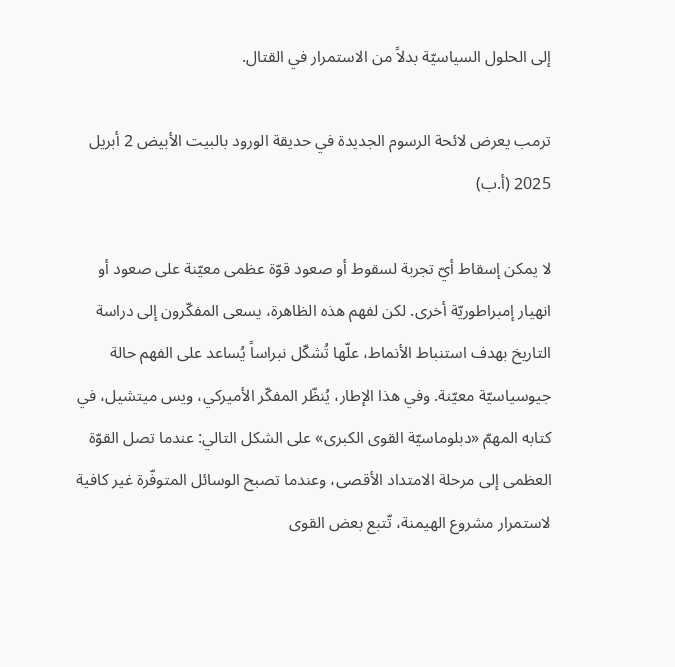إلى الحلول السياسيّة بدلاً من الاستمرار في القتال.

ترمب يعرض لائحة الرسوم الجديدة في حديقة الورود بالبيت الأبيض 2 أبريل 2025 (أ.ب)

لا يمكن إسقاط أيّ تجربة لسقوط أو صعود قوّة عظمى معيّنة على صعود أو انهيار إمبراطوريّة أخرى. لكن لفهم هذه الظاهرة، يسعى المفكّرون إلى دراسة التاريخ بهدف استنباط الأنماط، علّها تُشكّل نبراساً يُساعد على الفهم حالة جيوسياسيّة معيّنة. وفي هذا الإطار، يُنظّر المفكّر الأميركي، ويس ميتشيل، في كتابه المهمّ «دبلوماسيّة القوى الكبرى» على الشكل التالي: عندما تصل القوّة العظمى إلى مرحلة الامتداد الأقصى، وعندما تصبح الوسائل المتوفّرة غير كافية لاستمرار مشروع الهيمنة، تّتبع بعض القوى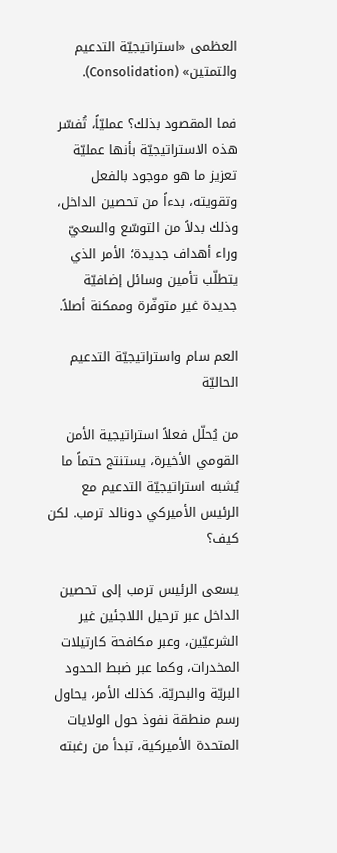العظمى «استراتيجيّة التدعيم والتمتين» (Consolidation).

فما المقصود بذلك؟ عمليّاً، تُفسّر هذه الاستراتيجيّة بأنها عمليّة تعزيز ما هو موجود بالفعل وتقويته، بدءاً من تحصين الداخل، وذلك بدلاً من التوسّع والسعيّ وراء أهداف جديدة؛ الأمر الذي يتطلّب تأمين وسائل إضافيّة جديدة غير متوفّرة وممكنة أصلاً.

العم سام واستراتيجيّة التدعيم الحاليّة

من يُحلّل فعلاً استراتيجية الأمن القومي الأخيرة، يستنتج حتماً ما يُشبه استراتيجيّة التدعيم مع الرئيس الأميركي دونالد ترمب. لكن كيف؟

يسعى الرئيس ترمب إلى تحصين الداخل عبر ترحيل اللاجئين غير الشرعيّين، وعبر مكافحة كارتيلات المخدرات، وكما عبر ضبط الحدود البريّة والبحريّة. كذلك الأمر، يحاول رسم منطقة نفوذ حول الولايات المتحدة الأميركية، تبدأ من رغبته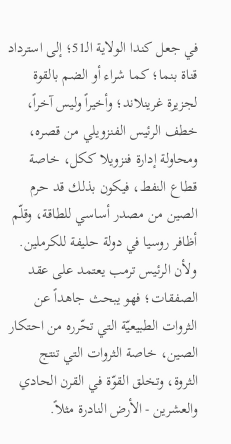في جعل كندا الولاية الـ51؛ إلى استرداد قناة بنما؛ كما شراء أو الضم بالقوة لجزيرة غرينلاند؛ وأخيراً وليس آخراً، خطف الرئيس الفنزويلي من قصره، ومحاولة إدارة فنزويلا ككل، خاصة قطاع النفط، فيكون بذلك قد حرم الصين من مصدر أساسي للطاقة، وقلّم أظافر روسيا في دولة حليفة للكرملين. ولأن الرئيس ترمب يعتمد على عقد الصفقات؛ فهو يبحث جاهداً عن الثروات الطبيعيّة التي تحّرره من احتكار الصين، خاصة الثروات التي تنتج الثروة، وتخلق القوّة في القرن الحادي والعشرين - الأرض النادرة مثلاً.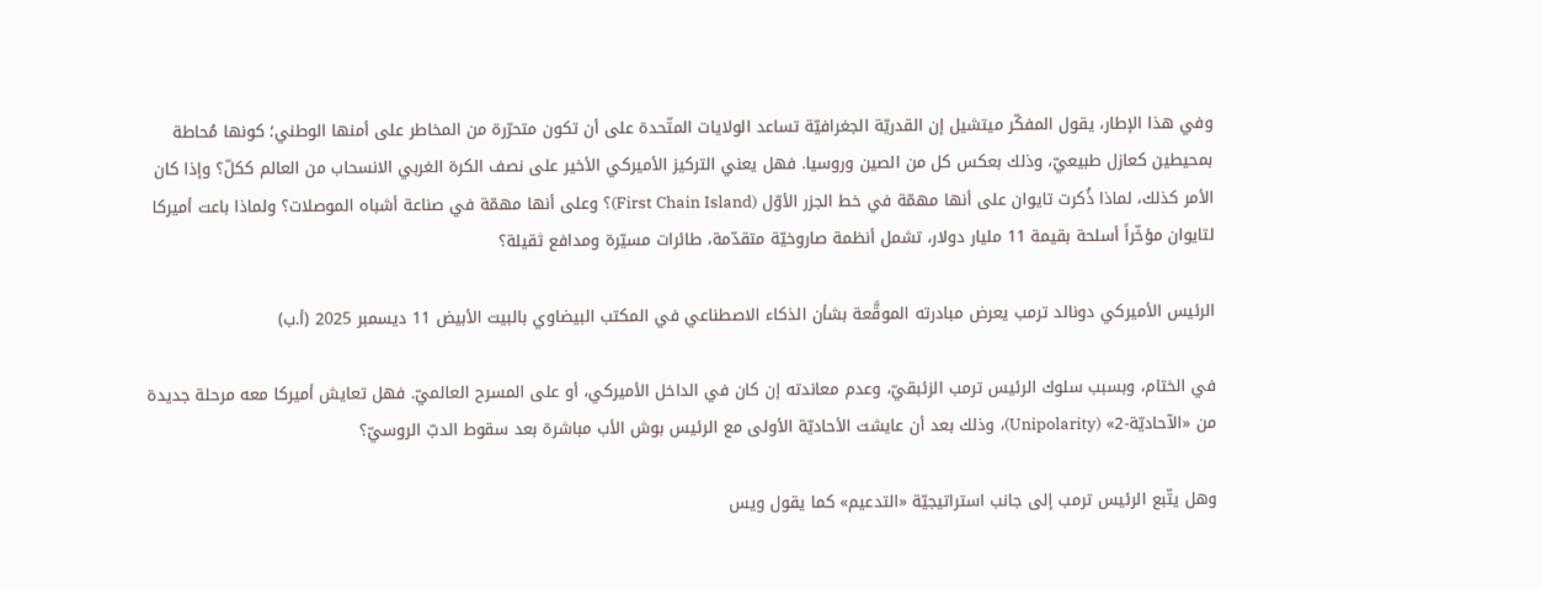وفي هذا الإطار، يقول المفكّر ميتشيل إن القدريّة الجغرافيّة تساعد الولايات المتّحدة على أن تكون متحرّرة من المخاطر على أمنها الوطني؛ كونها مُحاطة بمحيطين كعازل طبيعيّ، وذلك بعكس كل من الصين وروسيا. فهل يعني التركيز الأميركي الأخير على نصف الكرة الغربي الانسحاب من العالم ككلّ؟ وإذا كان الأمر كذلك، لماذا ذُكرت تايوان على أنها مهمّة في خط الجزر الأوّل (First Chain Island)؟ وعلى أنها مهمّة في صناعة أشباه الموصلات؟ ولماذا باعت أميركا لتايوان مؤخّراً أسلحة بقيمة 11 مليار دولار، تشمل أنظمة صاروخيّة متقدّمة، طائرات مسيّرة ومدافع ثقيلة؟

الرئيس الأميركي دونالد ترمب يعرض مبادرته الموقَّعة بشأن الذكاء الاصطناعي في المكتب البيضاوي بالبيت الأبيض 11 ديسمبر 2025 (أ.ب)

في الختام، وبسبب سلوك الرئيس ترمب الزئبقيّ، وعدم معاندته إن كان في الداخل الأميركي، أو على المسرح العالميّ. فهل تعايش أميركا معه مرحلة جديدة من «الآحاديّة-2» (Unipolarity)، وذلك بعد أن عايشت الأحاديّة الأولى مع الرئيس بوش الأب مباشرة بعد سقوط الدبّ الروسيّ؟

وهل يتّبع الرئيس ترمب إلى جانب استراتيجيّة «التدعيم» كما يقول ويس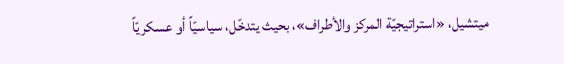ميتشيل، «استراتيجيّة المركز والأطراف»، بحيث يتدخّل، سياسيّاً أو عسكريّاً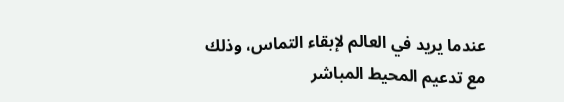عندما يريد في العالم لإبقاء التماس، وذلك مع تدعيم المحيط المباشر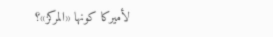لأميركا كونها «المركز»؟